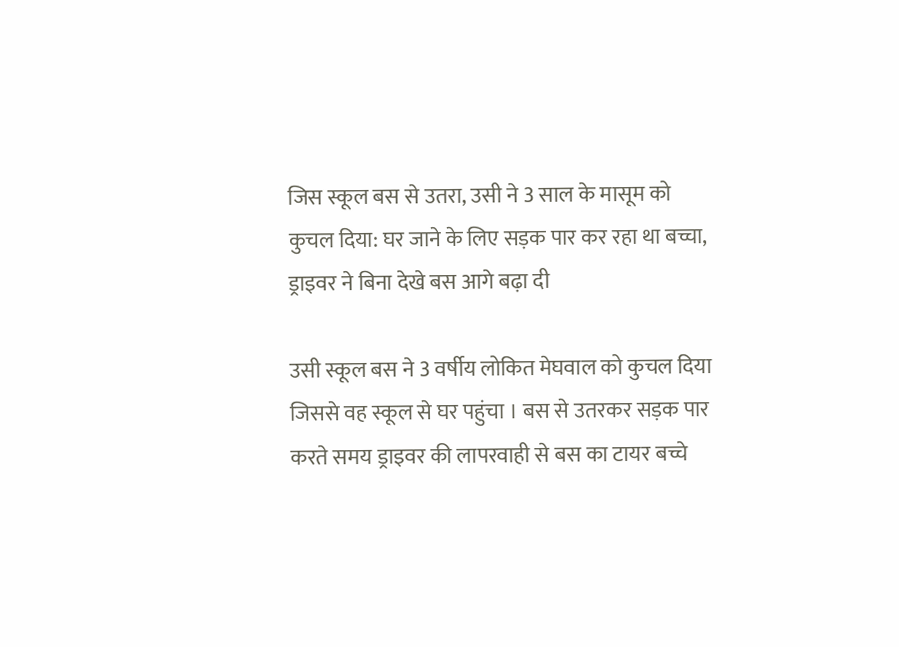जिस स्कूल बस से उतरा, उसी ने 3 साल के मासूम को कुचल दिया: घर जाने के लिए सड़क पार कर रहा था बच्चा, ड्राइवर ने बिना देखे बस आगे बढ़ा दी

उसी स्कूल बस ने 3 वर्षीय लोकित मेघवाल को कुचल दिया जिससे वह स्कूल से घर पहुंचा । बस से उतरकर सड़क पार करते समय ड्राइवर की लापरवाही से बस का टायर बच्चे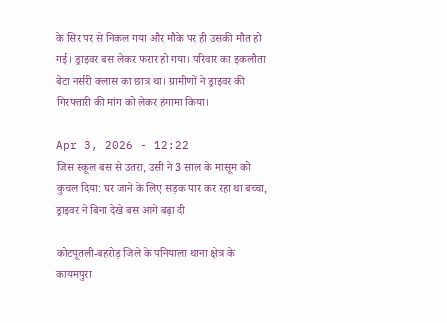के सिर पर से निकल गया और मौके पर ही उसकी मौत हो गई। ड्राइवर बस लेकर फरार हो गया। परिवार का इकलौता बेटा नर्सरी क्लास का छात्र था। ग्रामीणों ने ड्राइवर की गिरफ्तारी की मांग को लेकर हंगामा किया।

Apr 3, 2026 - 12:22
जिस स्कूल बस से उतरा, उसी ने 3 साल के मासूम को कुचल दिया: घर जाने के लिए सड़क पार कर रहा था बच्चा, ड्राइवर ने बिना देखे बस आगे बढ़ा दी

कोटपूतली-बहरोड़ जिले के पनियाला थाना क्षेत्र के कायमपुरा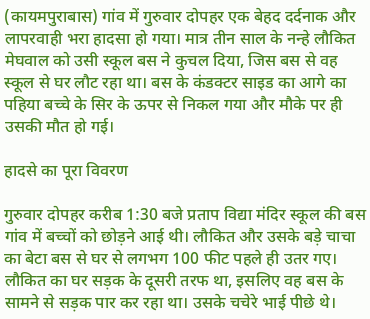(कायमपुराबास) गांव में गुरुवार दोपहर एक बेहद दर्दनाक और लापरवाही भरा हादसा हो गया। मात्र तीन साल के नन्हे लौकित मेघवाल को उसी स्कूल बस ने कुचल दिया, जिस बस से वह स्कूल से घर लौट रहा था। बस के कंडक्टर साइड का आगे का पहिया बच्चे के सिर के ऊपर से निकल गया और मौके पर ही उसकी मौत हो गई।

हादसे का पूरा विवरण

गुरुवार दोपहर करीब 1:30 बजे प्रताप विद्या मंदिर स्कूल की बस गांव में बच्चों को छोड़ने आई थी। लौकित और उसके बड़े चाचा का बेटा बस से घर से लगभग 100 फीट पहले ही उतर गए। लौकित का घर सड़क के दूसरी तरफ था, इसलिए वह बस के सामने से सड़क पार कर रहा था। उसके चचेरे भाई पीछे थे।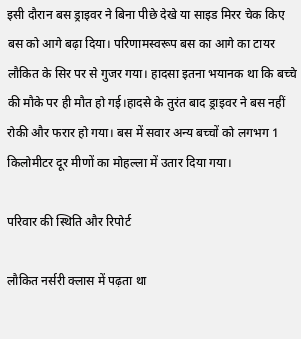इसी दौरान बस ड्राइवर ने बिना पीछे देखे या साइड मिरर चेक किए बस को आगे बढ़ा दिया। परिणामस्वरूप बस का आगे का टायर लौकित के सिर पर से गुजर गया। हादसा इतना भयानक था कि बच्चे की मौके पर ही मौत हो गई।हादसे के तुरंत बाद ड्राइवर ने बस नहीं रोकी और फरार हो गया। बस में सवार अन्य बच्चों को लगभग 1 किलोमीटर दूर मीणों का मोहल्ला में उतार दिया गया।

परिवार की स्थिति और रिपोर्ट

लौकित नर्सरी क्लास में पढ़ता था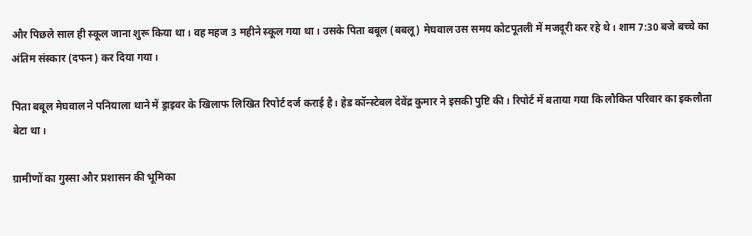और पिछले साल ही स्कूल जाना शुरू किया था। वह महज 3 महीने स्कूल गया था। उसके पिता बबूल (बबलू) मेघवाल उस समय कोटपूतली में मजदूरी कर रहे थे। शाम 7:30 बजे बच्चे का अंतिम संस्कार (दफन) कर दिया गया।

पिता बबूल मेघवाल ने पनियाला थाने में ड्राइवर के खिलाफ लिखित रिपोर्ट दर्ज कराई है। हेड कॉन्स्टेबल देवेंद्र कुमार ने इसकी पुष्टि की। रिपोर्ट में बताया गया कि लौकित परिवार का इकलौता बेटा था।

ग्रामीणों का गुस्सा और प्रशासन की भूमिका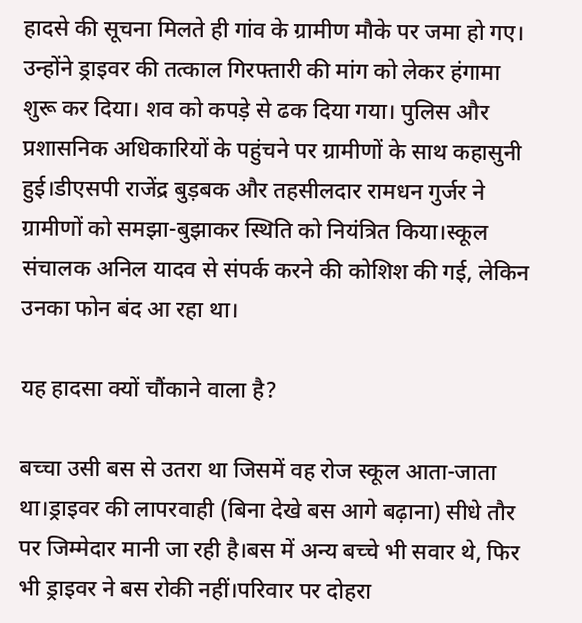हादसे की सूचना मिलते ही गांव के ग्रामीण मौके पर जमा हो गए। उन्होंने ड्राइवर की तत्काल गिरफ्तारी की मांग को लेकर हंगामा शुरू कर दिया। शव को कपड़े से ढक दिया गया। पुलिस और प्रशासनिक अधिकारियों के पहुंचने पर ग्रामीणों के साथ कहासुनी हुई।डीएसपी राजेंद्र बुड़बक और तहसीलदार रामधन गुर्जर ने ग्रामीणों को समझा-बुझाकर स्थिति को नियंत्रित किया।स्कूल संचालक अनिल यादव से संपर्क करने की कोशिश की गई, लेकिन उनका फोन बंद आ रहा था।

यह हादसा क्यों चौंकाने वाला है?

बच्चा उसी बस से उतरा था जिसमें वह रोज स्कूल आता-जाता था।ड्राइवर की लापरवाही (बिना देखे बस आगे बढ़ाना) सीधे तौर पर जिम्मेदार मानी जा रही है।बस में अन्य बच्चे भी सवार थे, फिर भी ड्राइवर ने बस रोकी नहीं।परिवार पर दोहरा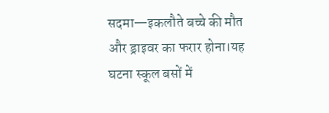सदमा—इकलौते बच्चे की मौत और ड्राइवर का फरार होना।यह घटना स्कूल बसों में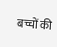बच्चों की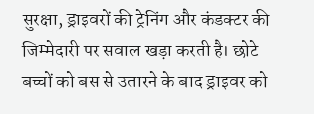सुरक्षा, ड्राइवरों की ट्रेनिंग और कंडक्टर की जिम्मेदारी पर सवाल खड़ा करती है। छोटे बच्चों को बस से उतारने के बाद ड्राइवर को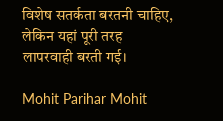विशेष सतर्कता बरतनी चाहिए, लेकिन यहां पूरी तरह लापरवाही बरती गई।

Mohit Parihar Mohit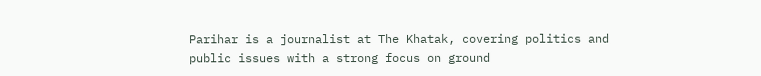Parihar is a journalist at The Khatak, covering politics and public issues with a strong focus on ground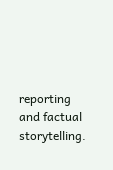reporting and factual storytelling.